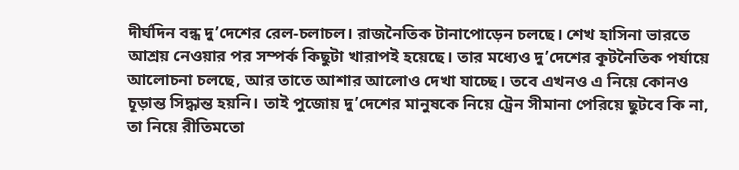দীর্ঘদিন বন্ধ দু’দেশের রেল-চলাচল। রাজনৈতিক টানাপোড়েন চলছে। শেখ হাসিনা ভারতে আশ্রয় নেওয়ার পর সম্পর্ক কিছুটা খারাপই হয়েছে। তার মধ্যেও দু’দেশের কূটনৈতিক পর্যায়ে আলোচনা চলছে, আর তাতে আশার আলোও দেখা যাচ্ছে। তবে এখনও এ নিয়ে কোনও চূড়ান্ত সিদ্ধান্ত হয়নি। তাই পুজোয় দু’দেশের মানুষকে নিয়ে ট্রেন সীমানা পেরিয়ে ছুটবে কি না, তা নিয়ে রীতিমতো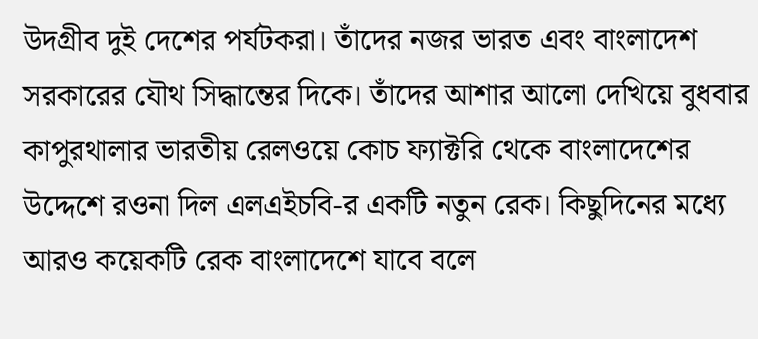উদগ্রীব দুই দেশের পর্যটকরা। তাঁদের নজর ভারত এবং বাংলাদেশ সরকারের যৌথ সিদ্ধান্তের দিকে। তাঁদের আশার আলো দেখিয়ে বুধবার কাপুরথালার ভারতীয় রেলওয়ে কোচ ফ্যাক্টরি থেকে বাংলাদেশের উদ্দেশে রওনা দিল এলএইচবি-র একটি নতুন রেক। কিছুদিনের মধ্যে আরও কয়েকটি রেক বাংলাদেশে যাবে বলে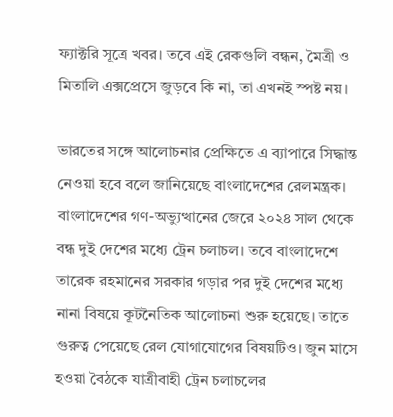ফ্যাক্টরি সূত্রে খবর। তবে এই রেকগুলি বন্ধন, মৈত্রী ও মিতালি এক্সপ্রেসে জুড়বে কি না, তা এখনই স্পষ্ট নয়।

ভারতের সঙ্গে আলোচনার প্রেক্ষিতে এ ব্যাপারে সিদ্ধান্ত নেওয়া হবে বলে জানিয়েছে বাংলাদেশের রেলমন্ত্রক। বাংলাদেশের গণ-অভ্যুত্থানের জেরে ২০২৪ সাল থেকে বন্ধ দুই দেশের মধ্যে ট্রেন চলাচল। তবে বাংলাদেশে তারেক রহমানের সরকার গড়ার পর দুই দেশের মধ্যে নানা বিষয়ে কূটনৈতিক আলোচনা শুরু হয়েছে। তাতে গুরুত্ব পেয়েছে রেল যোগাযোগের বিষয়টিও। জুন মাসে হওয়া বৈঠকে যাত্রীবাহী ট্রেন চলাচলের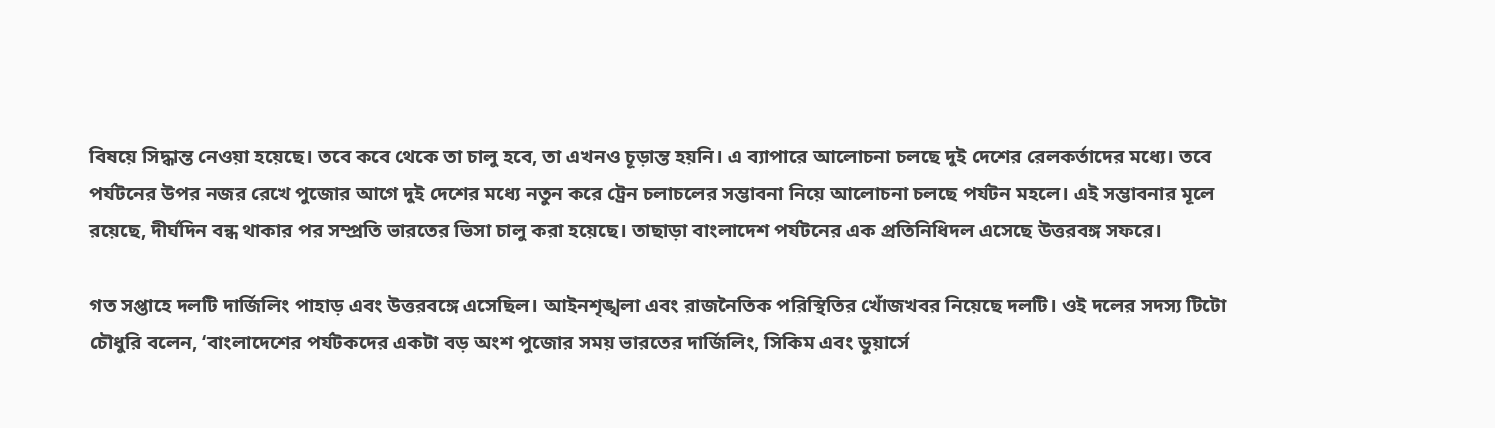বিষয়ে সিদ্ধান্ত নেওয়া হয়েছে। তবে কবে থেকে তা চালু হবে, তা এখনও চূড়ান্ত হয়নি। এ ব্যাপারে আলোচনা চলছে দুই দেশের রেলকর্তাদের মধ্যে। তবে পর্যটনের উপর নজর রেখে পুজোর আগে দুই দেশের মধ্যে নতুন করে ট্রেন চলাচলের সম্ভাবনা নিয়ে আলোচনা চলছে পর্যটন মহলে। এই সম্ভাবনার মূলে রয়েছে, দীর্ঘদিন বন্ধ থাকার পর সম্প্রতি ভারতের ভিসা চালু করা হয়েছে। তাছাড়া বাংলাদেশ পর্যটনের এক প্রতিনিধিদল এসেছে উত্তরবঙ্গ সফরে।

গত সপ্তাহে দলটি দার্জিলিং পাহাড় এবং উত্তরবঙ্গে এসেছিল। আইনশৃঙ্খলা এবং রাজনৈতিক পরিস্থিতির খোঁজখবর নিয়েছে দলটি। ওই দলের সদস্য টিটো চৌধুরি বলেন, ‘বাংলাদেশের পর্যটকদের একটা বড় অংশ পুজোর সময় ভারতের দার্জিলিং, সিকিম এবং ডুয়ার্সে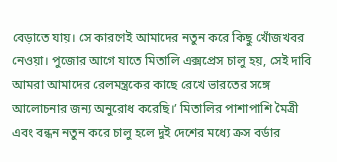বেড়াতে যায়। সে কারণেই আমাদের নতুন করে কিছু খোঁজখবর নেওয়া। পুজোর আগে যাতে মিতালি এক্সপ্রেস চালু হয়, সেই দাবি আমরা আমাদের রেলমন্ত্রকের কাছে রেখে ভারতের সঙ্গে আলোচনার জন্য অনুরোধ করেছি।’ মিতালির পাশাপাশি মৈত্রী এবং বন্ধন নতুন করে চালু হলে দুই দেশের মধ্যে ক্রস বর্ডার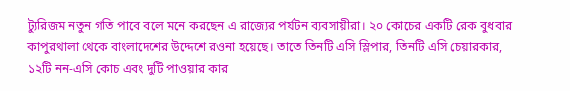ট্যুরিজম নতুন গতি পাবে বলে মনে করছেন এ রাজ্যের পর্যটন ব্যবসায়ীরা। ২০ কোচের একটি রেক বুধবার কাপুরথালা থেকে বাংলাদেশের উদ্দেশে রওনা হয়েছে। তাতে তিনটি এসি স্লিপার, তিনটি এসি চেয়ারকার, ১২টি নন-এসি কোচ এবং দুটি পাওয়ার কার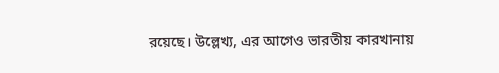রয়েছে। উল্লেখ্য, এর আগেও ভারতীয় কারখানায়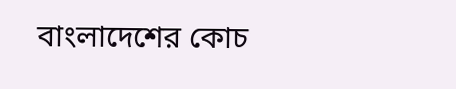বাংলাদেশের কোচ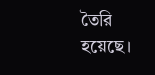তৈরি হয়েছে।